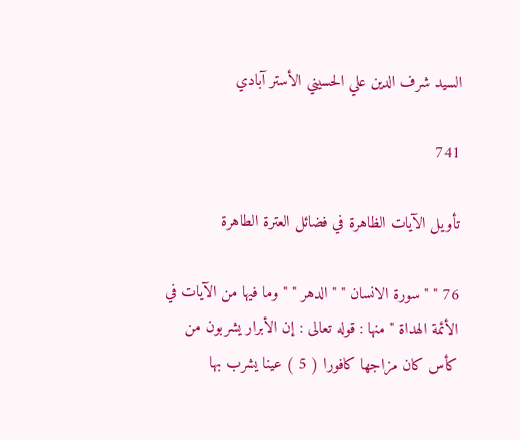السيد شرف الدين علي الحسيني الأستر آبادي

741

تأويل الآيات الظاهرة في فضائل العترة الطاهرة

76 " " سورة الانسان " " الدهر " " وما فيها من الآيات في الأئمة الهداة " منها : قوله تعالى : إن الأبرار يشربون من كأس كان مزاجها كافورا ( 5 ) عينا يشرب بها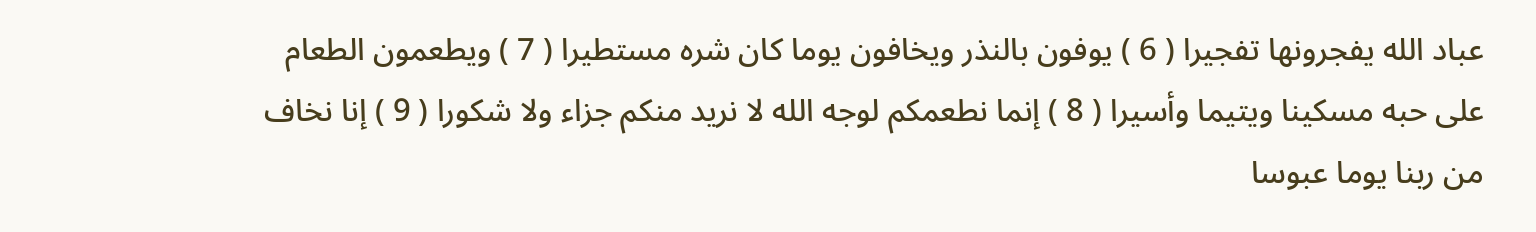عباد الله يفجرونها تفجيرا ( 6 ) يوفون بالنذر ويخافون يوما كان شره مستطيرا ( 7 ) ويطعمون الطعام على حبه مسكينا ويتيما وأسيرا ( 8 ) إنما نطعمكم لوجه الله لا نريد منكم جزاء ولا شكورا ( 9 ) إنا نخاف من ربنا يوما عبوسا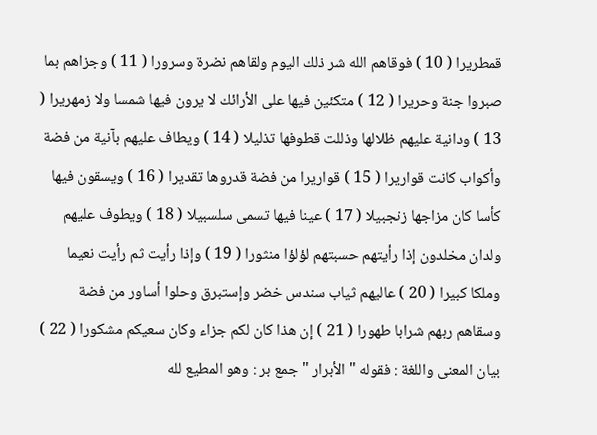قمطريرا ( 10 ) فوقاهم الله شر ذلك اليوم ولقاهم نضرة وسرورا ( 11 ) وجزاهم بما صبروا جنة وحريرا ( 12 ) متكئين فيها على الأرائك لا يرون فيها شمسا ولا زمهريرا ( 13 ) ودانية عليهم ظلالها وذللت قطوفها تذليلا ( 14 ) ويطاف عليهم بآنية من فضة وأكواب كانت قواريرا ( 15 ) قواريرا من فضة قدروها تقديرا ( 16 ) ويسقون فيها كأسا كان مزاجها زنجبيلا ( 17 ) عينا فيها تسمى سلسبيلا ( 18 ) ويطوف عليهم ولدان مخلدون إذا رأيتهم حسبتهم لؤلؤا منثورا ( 19 ) وإذا رأيت ثم رأيت نعيما وملكا كبيرا ( 20 ) عاليهم ثياب سندس خضر وإستبرق وحلوا أساور من فضة وسقاهم ربهم شرابا طهورا ( 21 ) إن هذا كان لكم جزاء وكان سعيكم مشكورا ( 22 ) بيان المعنى واللغة : فقوله " الأبرار " جمع بر : وهو المطيع لله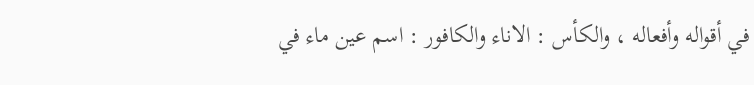في أقواله وأفعاله ، والكأس : الاناء والكافور : اسم عين ماء في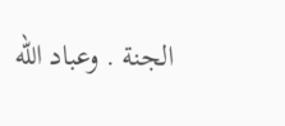الجنة . وعباد الله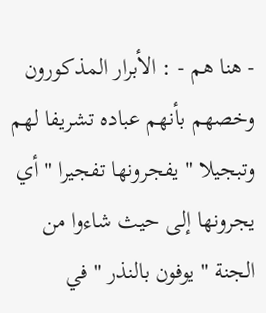- هنا هم - : الأبرار المذكورون وخصهم بأنهم عباده تشريفا لهم وتبجيلا " يفجرونها تفجيرا " أي يجرونها إلى حيث شاءوا من الجنة " يوفون بالنذر " في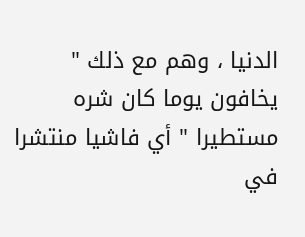الدنيا ، وهم مع ذلك " يخافون يوما كان شره مستطيرا " أي فاشيا منتشرا في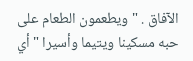الآفاق . " ويطعمون الطعام على حبه مسكينا ويتيما وأسيرا " أي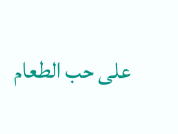على حب الطعام